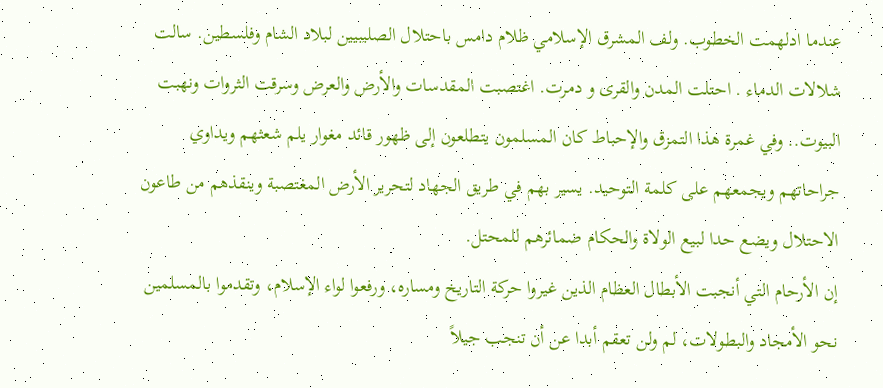عندما ادلهمت الخطوب. ولف المشرق الإسلامي ظلام دامس باحتلال الصليبيين لبلاد الشام وفلسطين. سالت شلالات الدماء . احتلت المدن والقرى و دمرت. اغتصبت المقدسات والأرض والعرض وسرقت الثروات ونهبت البيوت.. وفي غمرة هذا التمزق والإحباط كان المسلمون يتطلعون إلى ظهور قائد مغوار يلم شعثهم ويداوي جراحاتهم ويجمعهم على كلمة التوحيد. يسير بهم في طريق الجهاد لتحرير الأرض المغتصبة وينقذهم من طاعون الاحتلال ويضع حدا لبيع الولاة والحكام ضمائرهم للمحتل.
إن الأرحام التي أنجبت الأبطال العظام الذين غيروا حركة التاريخ ومساره، ورفعوا لواء الإسلام، وتقدموا بالمسلمين نحو الأمجاد والبطولات، لم ولن تعقم أبدا عن أن تنجب جيلاً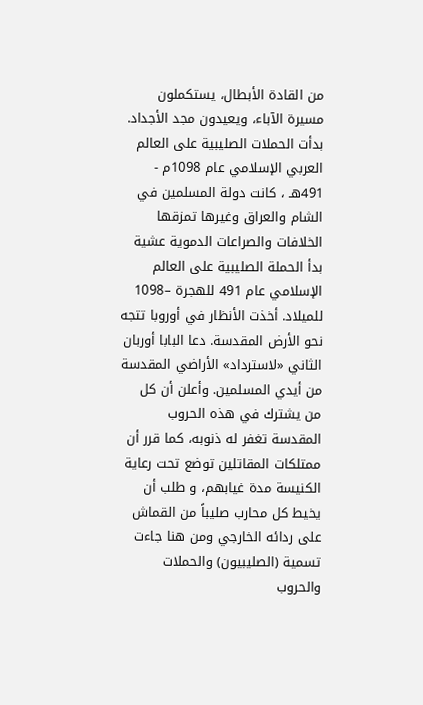من القادة الأبطال، يستكملون مسيرة الآباء، ويعيدون مجد الأجداد.
بدأت الحملات الصليبية على العالم العربي الإسلامي عام 1098م - 491هـ ، كانت دولة المسلمين في الشام والعراق وغيرها تمزقها الخلافات والصراعات الدموية عشية بدأ الحملة الصليبية على العالم الإسلامي عام 491 للهجرة –1098 للميلاد. أخذت الأنظار في أوروبا تتجه نحو الأرض المقدسة. دعا البابا أوربان الثاني «لاسترداد» الأراضي المقدسة من أيدي المسلمين. وأعلن أن كل من يشترك في هذه الحروب المقدسة تغفر له ذنوبه، كما قرر أن ممتلكات المقاتلين توضع تحت رعاية الكنيسة مدة غيابهم، و طلب أن يخيط كل محارب صليباً من القماش على ردائه الخارجي ومن هنا جاءت تسمية (الصليبيون) والحملات والحروب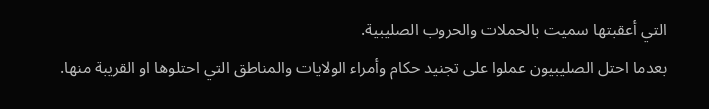التي أعقبتها سميت بالحملات والحروب الصليبية.
بعدما احتل الصليبيون عملوا على تجنيد حكام وأمراء الولايات والمناطق التي احتلوها او القريبة منها.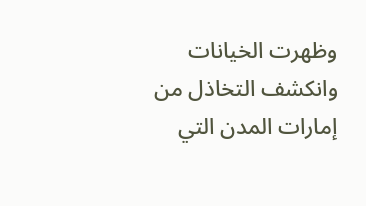وظهرت الخيانات وانكشف التخاذل من إمارات المدن التي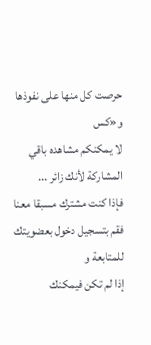حرصت كل منها على نفوذها و«كس
لا يمكنكم مشاهده باقي المشاركة لأنك زائر ...
فإذا كنت مشترك مسبقا معنا فقم بتسجيل دخول بعضويتك
للمتابعة و
إذا لم تكن فيمكنك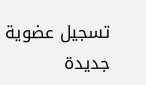تسجيل عضوية جديدة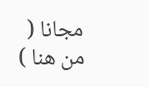مجانا (
من هنا )